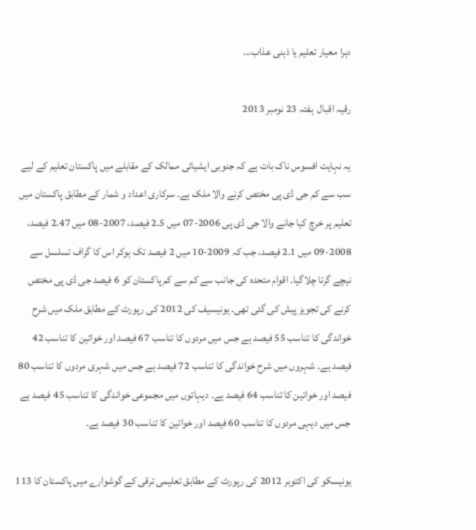دہرا معیار تعلیم یا ذہنی عذاب…

رقیہ اقبال  ہفتہ 23 نومبر 2013

یہ نہایت افسوس ناک بات ہے کہ جنوبی ایشیائی ممالک کے مقابلے میں پاکستان تعلیم کے لیے سب سے کم جی ڈی پی مختص کرنے والا ملک ہے۔ سرکاری اعداد و شمار کے مطابق پاکستان میں تعلیم پر خرچ کیا جانے والا جی ڈی پی 2006-07 میں 2.5 فیصد، 2007-08 میں 2.47 فیصد، 2008-09 میں 2.1 فیصد، جب کہ 2009-10 میں 2 فیصد تک ہوکر اس کا گراف تسلسل سے نیچے گرتا چلاگیا۔ اقوام متحدہ کی جانب سے کم سے کم پاکستان کو 6 فیصد جی ڈی پی مختص کرنے کی تجویز پیش کی گئی تھی۔ یونیسیف کی 2012 کی رپورٹ کے مطابق ملک میں شرح خواندگی کا تناسب 55 فیصد ہے جس میں مردوں کا تناسب 67 فیصد اور خواتین کا تناسب 42 فیصد ہے۔ شہروں میں شرح خواندگی کا تناسب 72 فیصد ہے جس میں شہری مردوں کا تناسب 80 فیصد اور خواتین کا تناسب 64 فیصد ہے۔ دیہاتوں میں مجموعی خواندگی کا تناسب 45 فیصد ہے جس میں دیہی مردوں کا تناسب 60 فیصد اور خواتین کا تناسب 30 فیصد ہے۔

یونیسکو کی اکتوبر 2012 کی رپورٹ کے مطابق تعلیمی ترقی کے گوشوارے میں پاکستان کا 113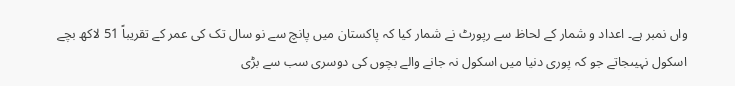واں نمبر ہے۔ اعداد و شمار کے لحاظ سے رپورٹ نے شمار کیا کہ پاکستان میں پانچ سے نو سال تک کی عمر کے تقریباً 51 لاکھ بچے اسکول نہیںجاتے جو کہ پوری دنیا میں اسکول نہ جانے والے بچوں کی دوسری سب سے بڑی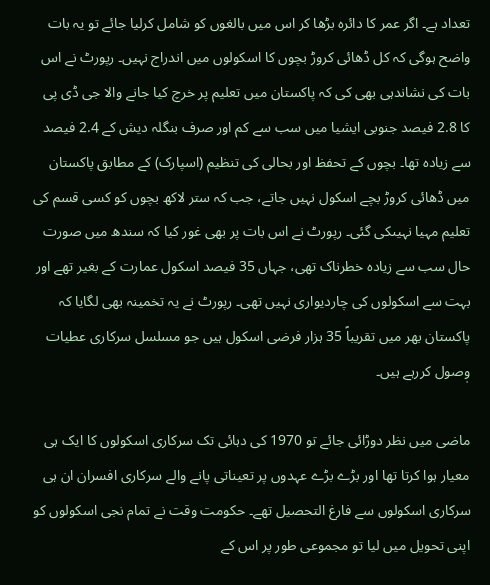تعداد ہے۔ اگر عمر کا دائرہ بڑھا کر اس میں بالغوں کو شامل کرلیا جائے تو یہ بات واضح ہوگی کہ کل ڈھائی کروڑ بچوں کا اسکولوں میں اندراج نہیں۔ رپورٹ نے اس بات کی نشاندہی بھی کی کہ پاکستان میں تعلیم پر خرچ کیا جانے والا جی ڈی پی کا 2.8 فیصد جنوبی ایشیا میں سب سے کم اور صرف بنگلہ دیش کے 2.4 فیصد سے زیادہ تھا۔ بچوں کے تحفظ اور بحالی کی تنظیم (اسپارک) کے مطابق پاکستان میں ڈھائی کروڑ بچے اسکول نہیں جاتے، جب کہ ستر لاکھ بچوں کو کسی قسم کی تعلیم مہیا نہیںکی گئی۔ رپورٹ نے اس بات پر بھی غور کیا کہ سندھ میں صورت حال سب سے زیادہ خطرناک تھی، جہاں 35 فیصد اسکول عمارت کے بغیر تھے اور بہت سے اسکولوں کی چاردیواری نہیں تھی۔ رپورٹ نے یہ تخمینہ بھی لگایا کہ پاکستان بھر میں تقریباً 35 ہزار فرضی اسکول ہیں جو مسلسل سرکاری عطیات وٖصول کررہے ہیں۔

ماضی میں نظر دوڑائی جائے تو 1970 کی دہائی تک سرکاری اسکولوں کا ایک ہی معیار ہوا کرتا تھا اور بڑے بڑے عہدوں پر تعیناتی پانے والے سرکاری افسران ان ہی سرکاری اسکولوں سے فارغ التحصیل تھے۔ حکومت وقت نے تمام نجی اسکولوں کو اپنی تحویل میں لیا تو مجموعی طور پر اس کے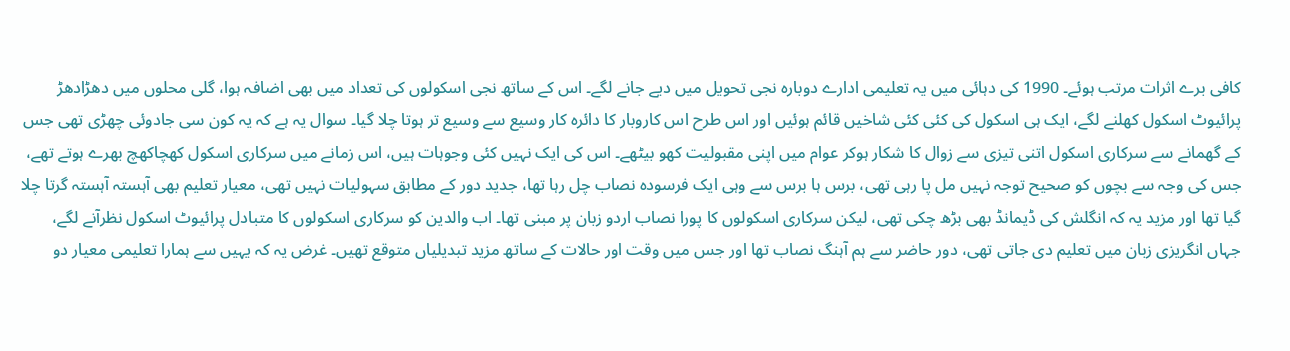کافی برے اثرات مرتب ہوئے۔ 1990 کی دہائی میں یہ تعلیمی ادارے دوبارہ نجی تحویل میں دیے جانے لگے۔ اس کے ساتھ نجی اسکولوں کی تعداد میں بھی اضافہ ہوا، گلی محلوں میں دھڑادھڑ پرائیوٹ اسکول کھلنے لگے، ایک ہی اسکول کی کئی کئی شاخیں قائم ہوئیں اور اس طرح اس کاروبار کا دائرہ کار وسیع سے وسیع تر ہوتا چلا گیا۔ سوال یہ ہے کہ یہ کون سی جادوئی چھڑی تھی جس کے گھمانے سے سرکاری اسکول اتنی تیزی سے زوال کا شکار ہوکر عوام میں اپنی مقبولیت کھو بیٹھے۔ اس کی ایک نہیں کئی وجوہات ہیں، اس زمانے میں سرکاری اسکول کھچاکھچ بھرے ہوتے تھے، جس کی وجہ سے بچوں کو صحیح توجہ نہیں مل پا رہی تھی، برس ہا برس سے وہی ایک فرسودہ نصاب چل رہا تھا، جدید دور کے مطابق سہولیات نہیں تھی، معیار تعلیم بھی آہستہ آہستہ گرتا چلا گیا تھا اور مزید یہ کہ انگلش کی ڈیمانڈ بھی بڑھ چکی تھی، لیکن سرکاری اسکولوں کا پورا نصاب اردو زبان پر مبنی تھا۔ اب والدین کو سرکاری اسکولوں کا متبادل پرائیوٹ اسکول نظرآنے لگے، جہاں انگریزی زبان میں تعلیم دی جاتی تھی، دور حاضر سے ہم آہنگ نصاب تھا اور جس میں وقت اور حالات کے ساتھ مزید تبدیلیاں متوقع تھیں۔ غرض یہ کہ یہیں سے ہمارا تعلیمی معیار دو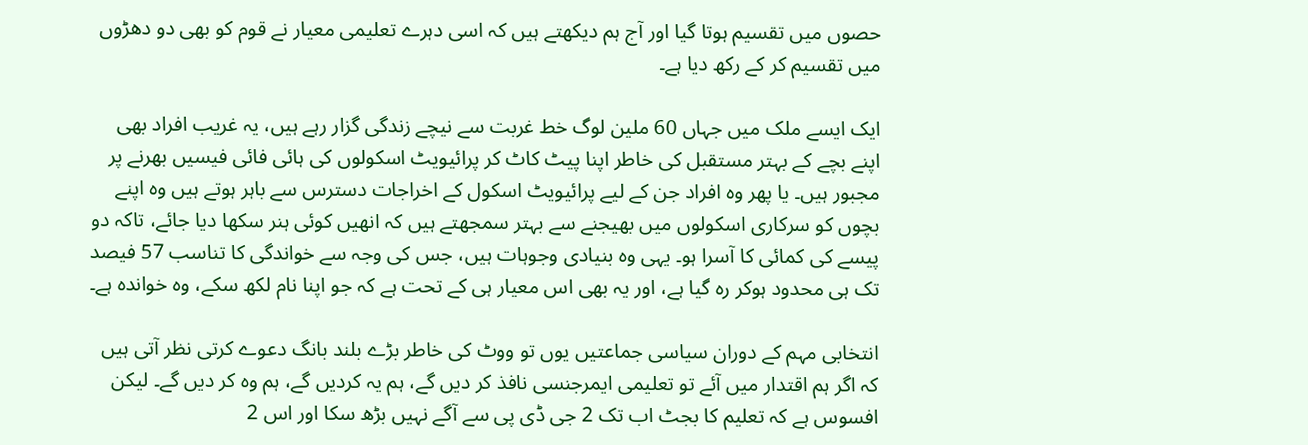حصوں میں تقسیم ہوتا گیا اور آج ہم دیکھتے ہیں کہ اسی دہرے تعلیمی معیار نے قوم کو بھی دو دھڑوں میں تقسیم کر کے رکھ دیا ہے۔

ایک ایسے ملک میں جہاں 60 ملین لوگ خط غربت سے نیچے زندگی گزار رہے ہیں، یہ غریب افراد بھی اپنے بچے کے بہتر مستقبل کی خاطر اپنا پیٹ کاٹ کر پرائیویٹ اسکولوں کی ہائی فائی فیسیں بھرنے پر مجبور ہیں۔ یا پھر وہ افراد جن کے لیے پرائیویٹ اسکول کے اخراجات دسترس سے باہر ہوتے ہیں وہ اپنے بچوں کو سرکاری اسکولوں میں بھیجنے سے بہتر سمجھتے ہیں کہ انھیں کوئی ہنر سکھا دیا جائے، تاکہ دو پیسے کی کمائی کا آسرا ہو۔ یہی وہ بنیادی وجوہات ہیں، جس کی وجہ سے خواندگی کا تناسب 57 فیصد تک ہی محدود ہوکر رہ گیا ہے، اور یہ بھی اس معیار ہی کے تحت ہے کہ جو اپنا نام لکھ سکے، وہ خواندہ ہے۔

انتخابی مہم کے دوران سیاسی جماعتیں یوں تو ووٹ کی خاطر بڑے بلند بانگ دعوے کرتی نظر آتی ہیں کہ اگر ہم اقتدار میں آئے تو تعلیمی ایمرجنسی نافذ کر دیں گے، ہم یہ کردیں گے، ہم وہ کر دیں گے۔ لیکن افسوس ہے کہ تعلیم کا بجٹ اب تک 2 جی ڈی پی سے آگے نہیں بڑھ سکا اور اس 2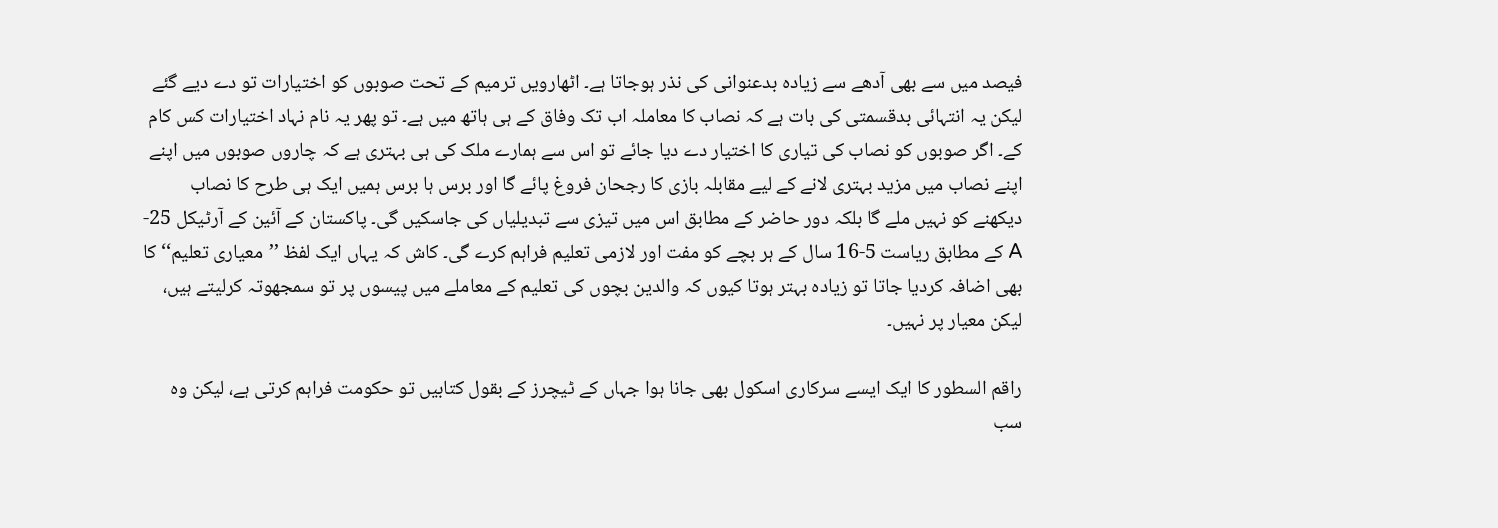فیصد میں سے بھی آدھے سے زیادہ بدعنوانی کی نذر ہوجاتا ہے۔ اٹھارویں ترمیم کے تحت صوبوں کو اختیارات تو دے دیے گئے لیکن یہ انتہائی بدقسمتی کی بات ہے کہ نصاب کا معاملہ اب تک وفاق کے ہی ہاتھ میں ہے۔ تو پھر یہ نام نہاد اختیارات کس کام کے۔ اگر صوبوں کو نصاب کی تیاری کا اختیار دے دیا جائے تو اس سے ہمارے ملک کی ہی بہتری ہے کہ چاروں صوبوں میں اپنے اپنے نصاب میں مزید بہتری لانے کے لیے مقابلہ بازی کا رجحان فروغ پائے گا اور برس ہا برس ہمیں ایک ہی طرح کا نصاب دیکھنے کو نہیں ملے گا بلکہ دور حاضر کے مطابق اس میں تیزی سے تبدیلیاں کی جاسکیں گی۔ پاکستان کے آئین کے آرٹیکل 25-A کے مطابق ریاست 5-16 سال کے ہر بچے کو مفت اور لازمی تعلیم فراہم کرے گی۔ کاش کہ یہاں ایک لفظ ’’معیاری تعلیم‘‘ کا بھی اضافہ کردیا جاتا تو زیادہ بہتر ہوتا کیوں کہ والدین بچوں کی تعلیم کے معاملے میں پیسوں پر تو سمجھوتہ کرلیتے ہیں، لیکن معیار پر نہیں۔

راقم السطور کا ایک ایسے سرکاری اسکول بھی جانا ہوا جہاں کے ٹیچرز کے بقول کتابیں تو حکومت فراہم کرتی ہے، لیکن وہ سب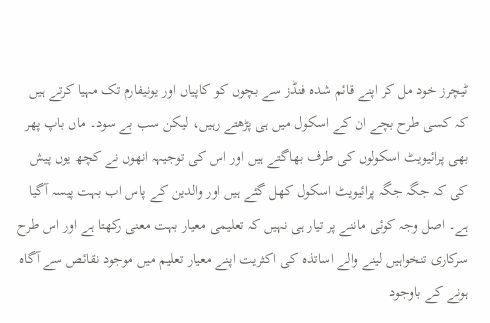ٹیچرز خود مل کر اپنے قائم شدہ فنڈز سے بچوں کو کاپیاں اور یونیفارم تک مہیا کرتے ہیں کہ کسی طرح بچے ان کے اسکول میں ہی پڑھتے رہیں، لیکن سب بے سود۔ ماں باپ پھر بھی پرائیویٹ اسکولوں کی طرف بھاگتے ہیں اور اس کی توجیہہ انھوں نے کچھ یوں پیش کی کہ جگہ جگہ پرائیویٹ اسکول کھل گئے ہیں اور والدین کے پاس اب بہت پیسہ آگیا ہے۔ اصل وجہ کوئی ماننے پر تیار ہی نہیں کہ تعلیمی معیار بہت معنی رکھتا ہے اور اس طرح سرکاری تنخواہیں لینے والے اساتذہ کی اکثریت اپنے معیار تعلیم میں موجود نقائص سے آگاہ ہونے کے باوجود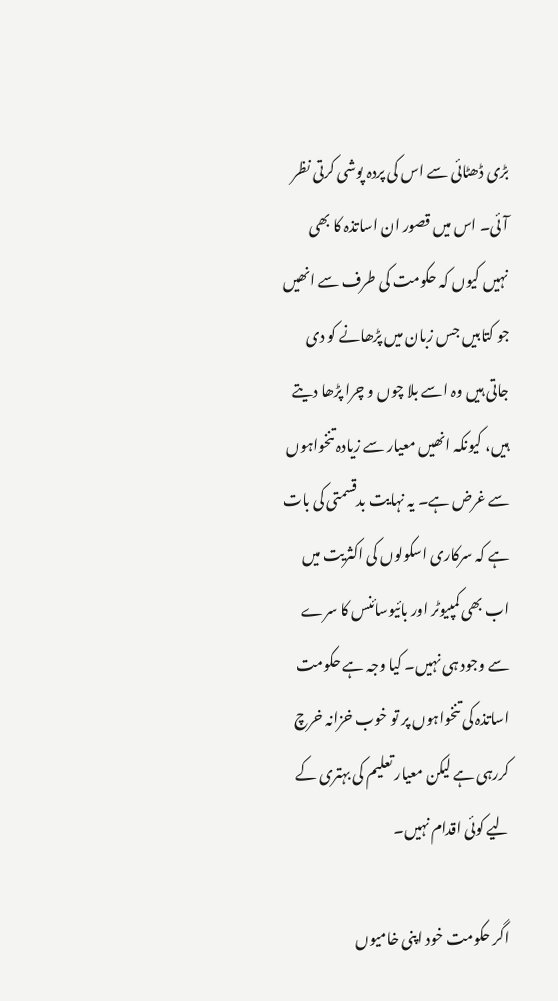بڑی ڈھٹائی سے اس کی پردہ پوشی کرتی نظر آئی۔ اس میں قصور ان اساتذہ کا بھی نہیں کیوں کہ حکومت کی طرف سے انھیں جو کتابیں جس زبان میں پڑھانے کو دی جاتی ہیں وہ اسے بلا چوں و چرا پڑھا دیتے ہیں، کیونکہ انھیں معیار سے زیادہ تنخواہوں سے غرض ہے۔ یہ نہایت بدقسمتی کی بات ہے کہ سرکاری اسکولوں کی اکثریت میں اب بھی کمپیوٹر اور بائیوسائنس کا سرے سے وجود ہی نہیں۔ کیا وجہ ہے حکومت اساتذہ کی تنخواہوں پر تو خوب خزانہ خرچ کررہی ہے لیکن معیار تعلیم کی بہتری کے لیے کوئی اقدام نہیں۔

اگر حکومت خود اپنی خامیوں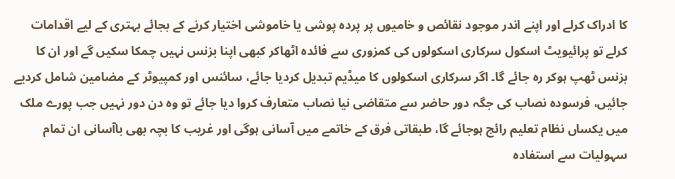کا ادراک کرلے اور اپنے اندر موجود نقائص و خامیوں پر پردہ پوشی یا خاموشی اختیار کرنے کے بجائے بہتری کے لیے اقدامات کرلے تو پرائیویٹ اسکول سرکاری اسکولوں کی کمزوری سے فائدہ اٹھاکر کبھی اپنا بزنس نہیں چمکا سکیں گے اور ان کا بزنس ٹھپ ہوکر رہ جائے گا۔ اگر سرکاری اسکولوں کا میڈیم تبدیل کردیا جائے، سائنس اور کمپیوٹر کے مضامین شامل کردیے جائیں، فرسودہ نصاب کی جگہ دور حاضر سے متقاضی نیا نصاب متعارف کروا دیا جائے تو وہ دن دور نہیں جب پورے ملک میں یکساں نظام تعلیم رائج ہوجائے گا، طبقاتی فرق کے خاتمے میں آسانی ہوگی اور غریب کا بچہ بھی باآسانی ان تمام سہولیات سے استفادہ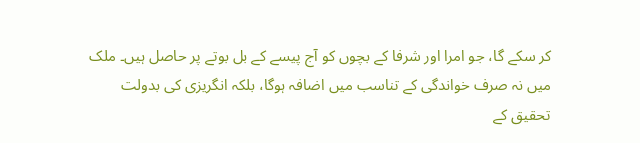کر سکے گا، جو امرا اور شرفا کے بچوں کو آج پیسے کے بل بوتے پر حاصل ہیں۔ ملک میں نہ صرف خواندگی کے تناسب میں اضافہ ہوگا، بلکہ انگریزی کی بدولت تحقیق کے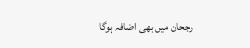رجحان میں بھی اضافہ ہوگا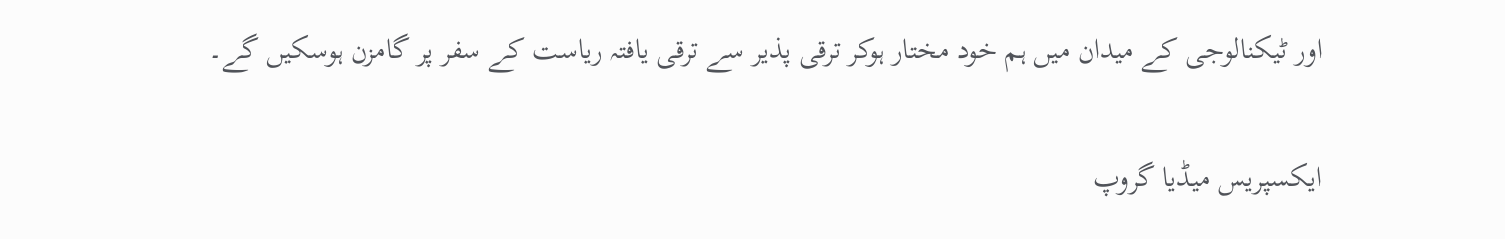اور ٹیکنالوجی کے میدان میں ہم خود مختار ہوکر ترقی پذیر سے ترقی یافتہ ریاست کے سفر پر گامزن ہوسکیں گے۔

ایکسپریس میڈیا گروپ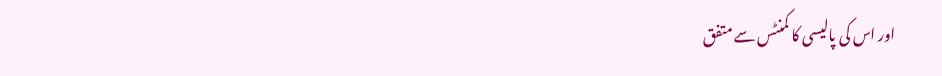اور اس کی پالیسی کا کمنٹس سے متفق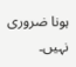ہونا ضروری نہیں۔